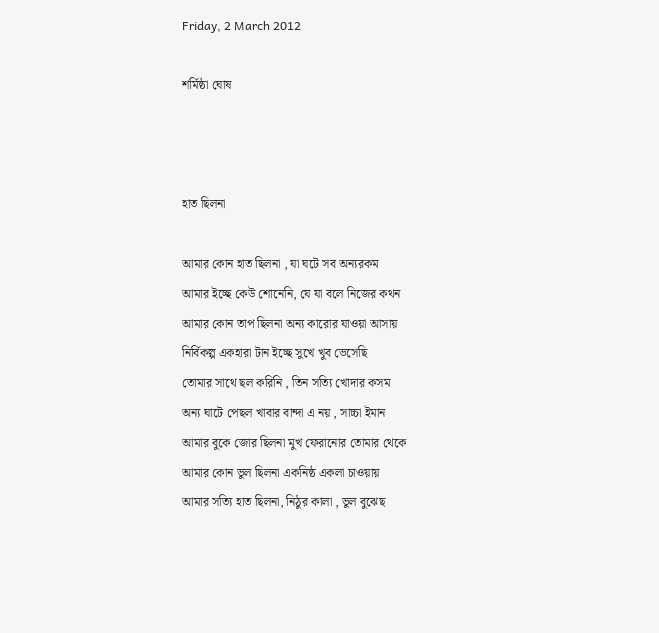Friday, 2 March 2012

শর্মিষ্ঠা ঘোষ



হাত ছিলনা

আমার কোন হাত ছিলনা , যা ঘটে সব অন্যরকম
আমার ইচ্ছে কেউ শোনেনি, যে যা বলে নিজের কথন
আমার কোন তাপ ছিলনা অন্য কারোর যাওয়া আসায়
নির্বিকল্প একহারা টান ইচ্ছে সুখে খুব ভেসেছি
তোমার সাথে ছল করিনি , তিন সত্যি খোদার কসম
অন্য ঘাটে পেছল খাবার বান্দা এ নয় , সাচ্চা ইমান
আমার বুকে জোর ছিলনা মুখ ফেরানোর তোমার থেকে
আমার কোন ভুল ছিলনা একনিষ্ঠ একলা চাওয়ায়
আমার সত্যি হাত ছিলনা, নিঠুর কালা , ভুল বুঝেছ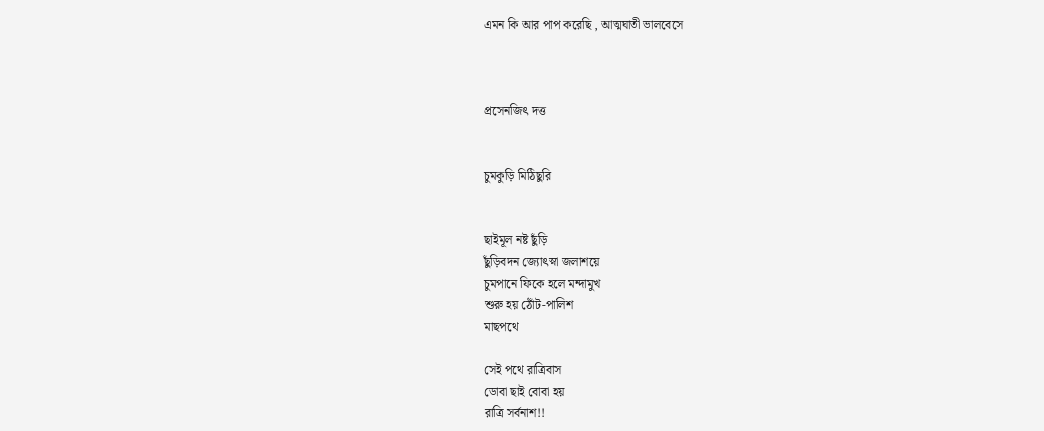এমন কি আর পাপ করেছি , আত্মঘাতী ভালবেসে



প্রসেনজিৎ দত্ত


চুমকুড়ি মিঠিছুরি


ছাইমূল নষ্ট ছুঁড়ি
ছুঁড়িবদন জ্যোৎস্না জলাশয়ে
চুমপানে ফিকে হলে মন্দামুখ
শুরু হয় ঠোঁট-পালিশ
মাছপথে

সেই পথে রাত্রিবাস
ডোবা ছাই বোবা হয়
রাত্রি সর্বনাশ!!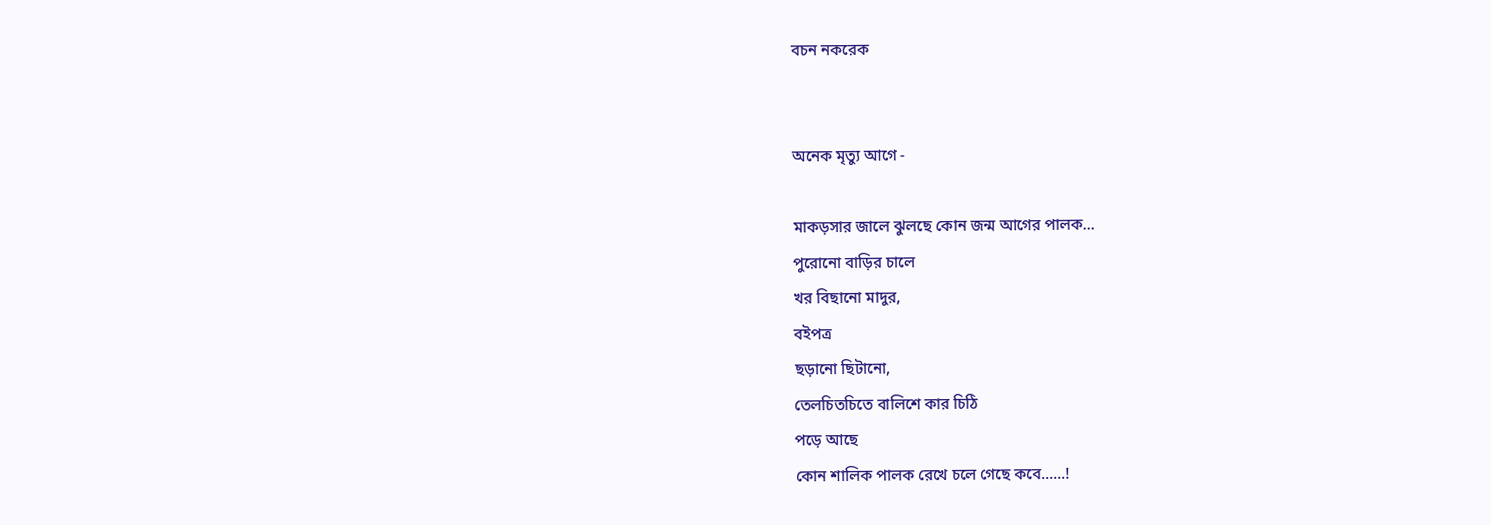বচন নকরেক


অনেক মৃত্যু আগে -

মাকড়সার জালে ঝুলছে কোন জন্ম আগের পালক...
পুরোনো বাড়ির চালে
খর বিছানো মাদুর,
বইপত্র
ছড়ানো ছিটানো,
তেলচিতচিতে বালিশে কার চিঠি
পড়ে আছে
কোন শালিক পালক রেখে চলে গেছে কবে......!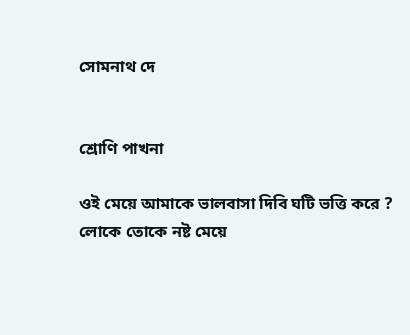সোমনাথ দে


শ্রোণি পাখনা

ওই মেয়ে আমাকে ভালবাসা দিবি ঘটি ভত্তি করে ?
লোকে তোকে নষ্ট মেয়ে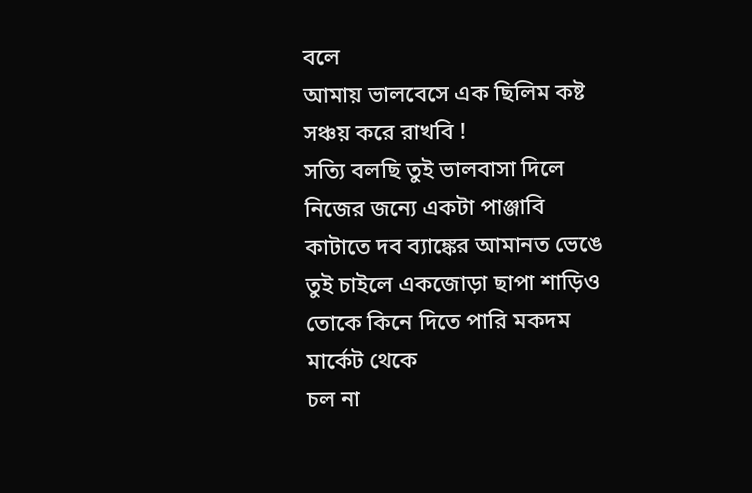বলে
আমায় ভালবেসে এক ছিলিম কষ্ট সঞ্চয় করে রাখবি !
সত্যি বলছি তুই ভালবাসা দিলে নিজের জন্যে একটা পাঞ্জাবি কাটাতে দব ব্যাঙ্কের আমানত ভেঙে
তুই চাইলে একজোড়া ছাপা শাড়িও তোকে কিনে দিতে পারি মকদম মার্কেট থেকে
চল না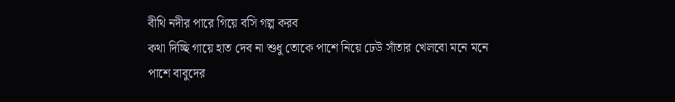বীথি নদীর পারে গিয়ে বসি গল্প করব
কথা দিচ্ছি গায়ে হাত দেব না শুধু তোকে পাশে নিয়ে ঢেউ সাঁতার খেলবো মনে মনে
পাশে বাবুদের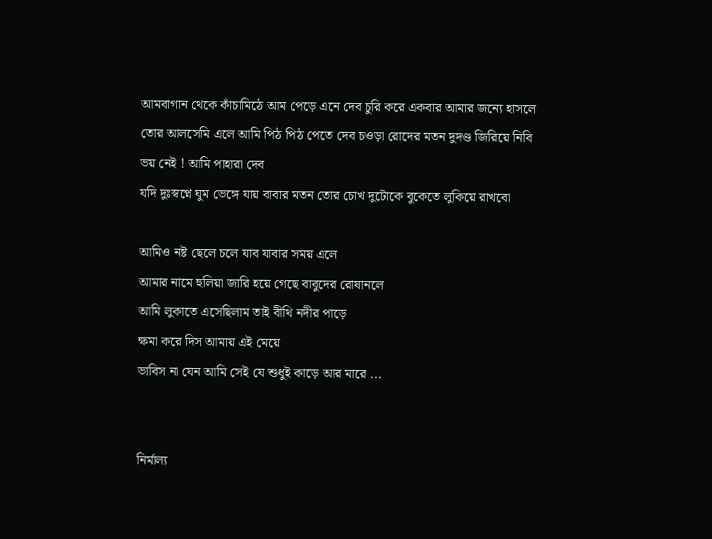আমবাগান থেকে কাঁচামিঠে আম পেড়ে এনে দেব চুরি করে একবার আমার জন্যে হাসলে
তোর আলসেমি এলে আমি পিঠ পিঠ পেতে দেব চওড়া রোদের মতন দুদণ্ড জিরিয়ে নিবি
ভয় নেই ! আমি পাহারা দেব
যদি দুঃস্বপ্নে ঘুম ভেঙ্গে যায় বাবার মতন তোর চোখ দুটোকে বুকেতে লুকিয়ে রাখবো

আমিও নষ্ট ছেলে চলে যাব যাবার সময় এলে
আমার নামে হুলিয়া জারি হয়ে গেছে বাবুদের রোষানলে
আমি লুকাতে এসেছিলাম তাই বীথি নদীর পাড়ে
ক্ষমা করে দিস আমায় এই মেয়ে
ভাবিস না যেন আমি সেই যে শুধুই কাড়ে আর মারে ...


নির্মাল্য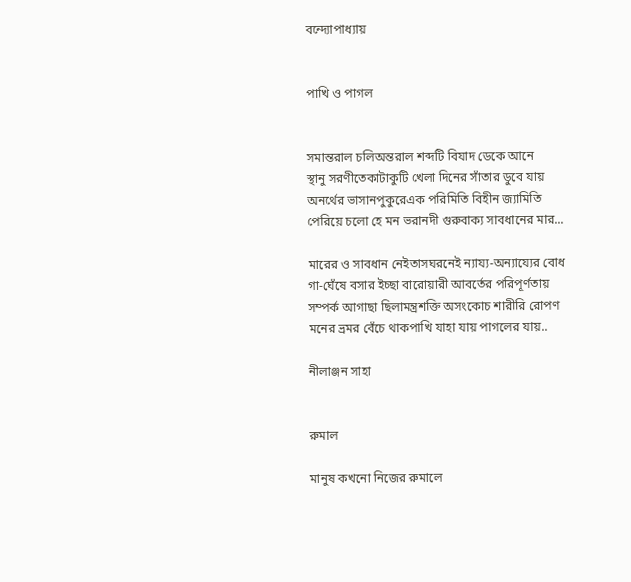বন্দ্যোপাধ্যায়


পাখি ও পাগল


সমান্তরাল চলিঅন্তরাল শব্দটি বিযাদ ডেকে আনে
স্থানু সরণীতেকাটাকুটি খেলা দিনের সাঁতার ডুবে যায়
অনর্থের ভাসানপুকুরেএক পরিমিতি বিহীন জ্যামিতি
পেরিয়ে চলো হে মন ভরানদী গুরুবাক্য সাবধানের মার...

মারের ও সাবধান নেইতাসঘরনেই ন্যায্য-অন্যায্যের বোধ
গা-ঘেঁষে বসার ইচ্ছা বারোয়ারী আবর্তের পরিপূর্ণতায়
সম্পর্ক আগাছা ছিলামন্ত্রশক্তি অসংকোচ শারীরি রোপণ
মনের ভ্রমর বেঁচে থাকপাখি যাহা যায় পাগলের যায়..

নীলাঞ্জন সাহা


রুমাল

মানুষ কখনো নিজের রুমালে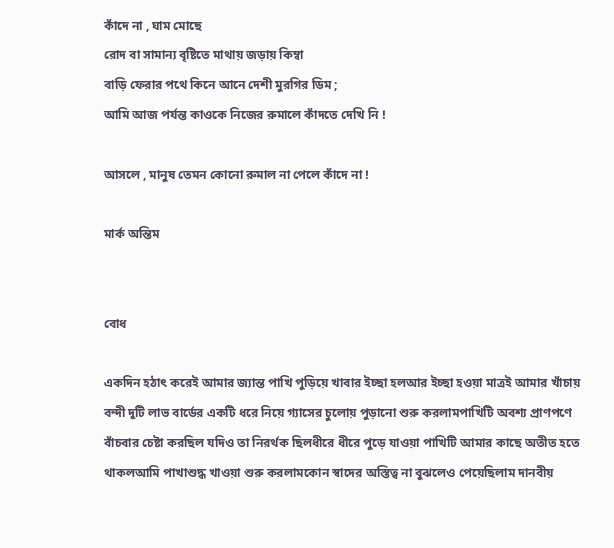কাঁদে না , ঘাম মোছে
রোদ বা সামান্য বৃষ্টিতে মাথায় জড়ায় কিম্বা
বাড়ি ফেরার পথে কিনে আনে দেশী মুরগির ডিম ;
আমি আজ পর্যন্ত কাওকে নিজের রুমালে কাঁদতে দেখি নি !

আসলে , মানুষ তেমন কোনো রুমাল না পেলে কাঁদে না !

মার্ক অন্তিম


বোধ

একদিন হঠাৎ করেই আমার জ্যান্ত পাখি পুড়িয়ে খাবার ইচ্ছা হলআর ইচ্ছা হওয়া মাত্রই আমার খাঁচায় বন্দী দুটি লাভ বার্ডের একটি ধরে নিয়ে গ্যাসের চুলোয় পুড়ানো শুরু করলামপাখিটি অবশ্য প্রাণপণে বাঁচবার চেষ্টা করছিল যদিও তা নিরর্থক ছিলধীরে ধীরে পুড়ে যাওয়া পাখিটি আমার কাছে অতীত হতে থাকলআমি পাখাশুদ্ধ খাওয়া শুরু করলামকোন স্বাদের অস্তিত্ব না বুঝলেও পেয়েছিলাম দানবীয়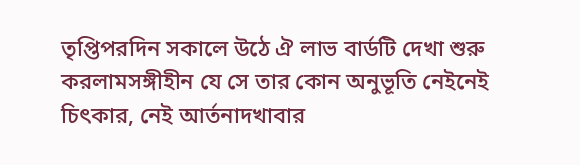তৃপ্তিপরদিন সকালে উঠে ঐ লাভ বার্ডটি দেখা শুরু করলামসঙ্গীহীন যে সে তার কোন অনুভূতি নেইনেই চিৎকার, নেই আর্তনাদখাবার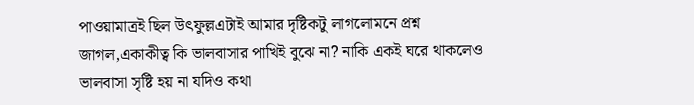পাওয়ামাত্রই ছিল উৎফুল্লএটাই আমার দৃষ্টিকটু লাগলোমনে প্রশ্ন জাগল,একাকীত্ব কি ভালবাসার পাখিই বুঝে না? নাকি একই ঘরে থাকলেও ভালবাসা সৃষ্টি হয় না যদিও কথা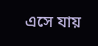এসে যায়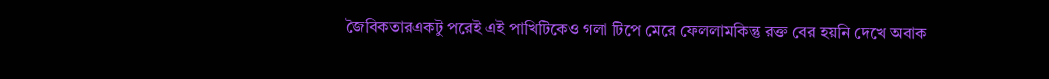জৈবিকতারএকটু পরেই এই পাখিটিকেও গলা টিপে মেরে ফেললামকিন্তু রক্ত বের হয়নি দেখে অবাক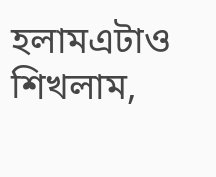হলামএটাও শিখলাম,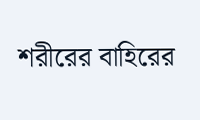শরীরের বাহিরের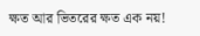ক্ষত আর ভিতরের ক্ষত এক নয়!